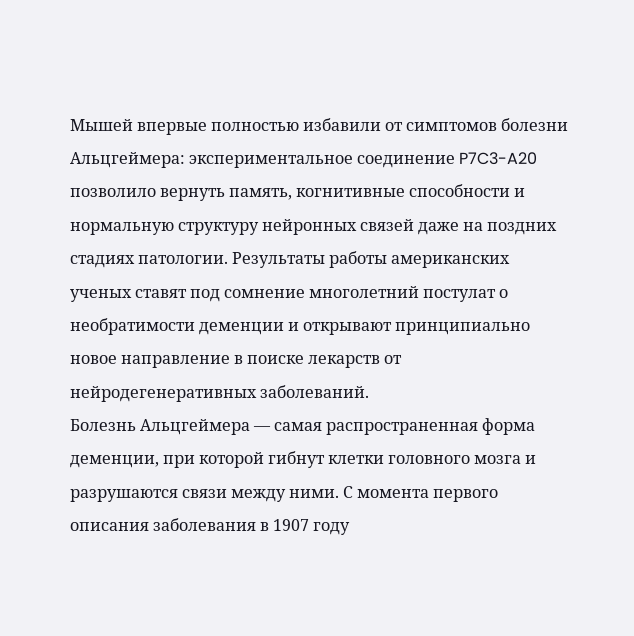Мышей впервые полностью избавили от симптомов болезни Альцгеймера: экспериментальное соединение P7C3-A20 позволило вернуть память, когнитивные способности и нормальную структуру нейронных связей даже на поздних стадиях патологии. Результаты работы американских ученых ставят под сомнение многолетний постулат о необратимости деменции и открывают принципиально новое направление в поиске лекарств от нейродегенеративных заболеваний.
Болезнь Альцгеймера — самая распространенная форма деменции, при которой гибнут клетки головного мозга и разрушаются связи между ними. С момента первого описания заболевания в 1907 году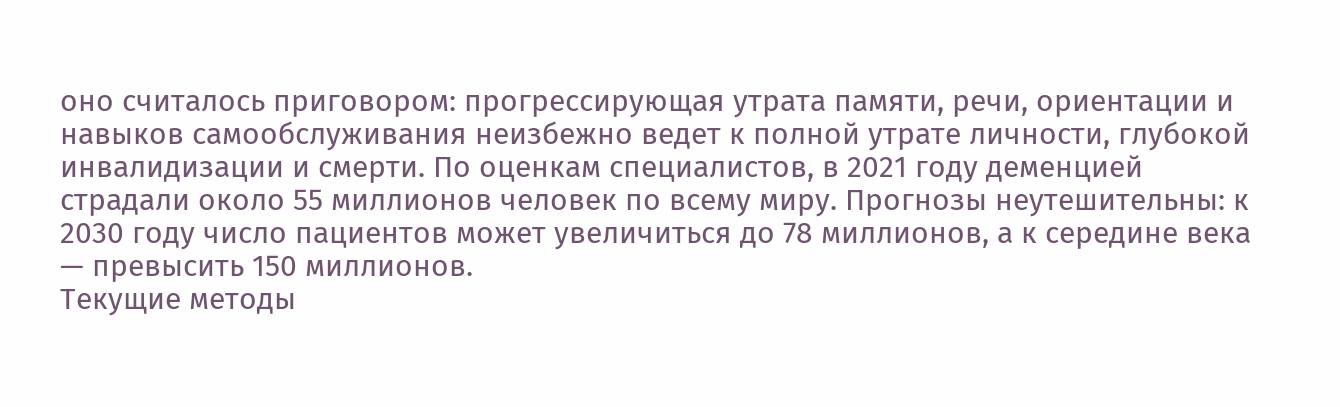оно считалось приговором: прогрессирующая утрата памяти, речи, ориентации и навыков самообслуживания неизбежно ведет к полной утрате личности, глубокой инвалидизации и смерти. По оценкам специалистов, в 2021 году деменцией страдали около 55 миллионов человек по всему миру. Прогнозы неутешительны: к 2030 году число пациентов может увеличиться до 78 миллионов, а к середине века — превысить 150 миллионов.
Текущие методы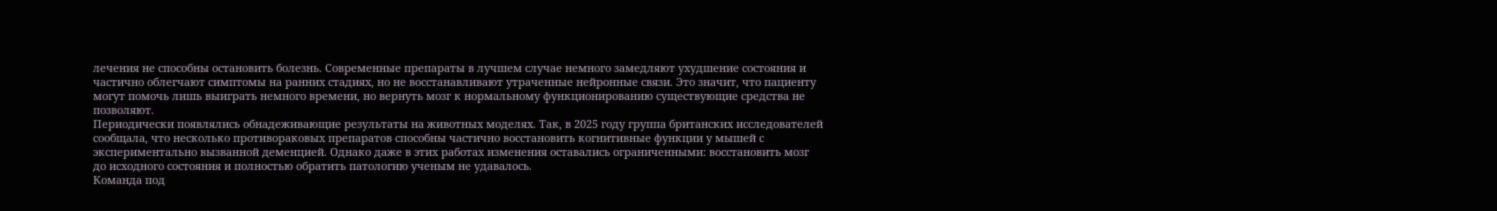лечения не способны остановить болезнь. Современные препараты в лучшем случае немного замедляют ухудшение состояния и частично облегчают симптомы на ранних стадиях, но не восстанавливают утраченные нейронные связи. Это значит, что пациенту могут помочь лишь выиграть немного времени, но вернуть мозг к нормальному функционированию существующие средства не позволяют.
Периодически появлялись обнадеживающие результаты на животных моделях. Так, в 2025 году группа британских исследователей сообщала, что несколько противораковых препаратов способны частично восстановить когнитивные функции у мышей с экспериментально вызванной деменцией. Однако даже в этих работах изменения оставались ограниченными: восстановить мозг до исходного состояния и полностью обратить патологию ученым не удавалось.
Команда под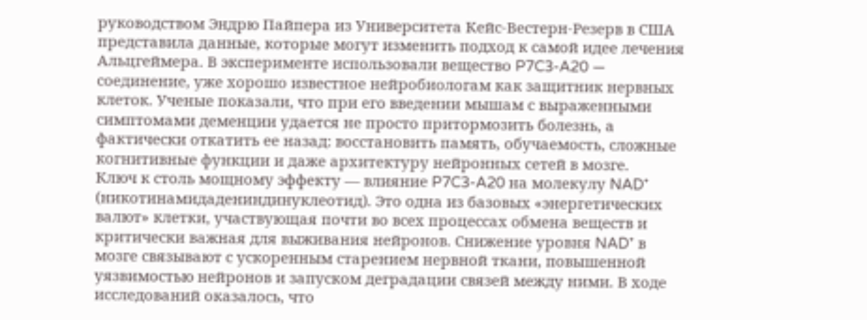руководством Эндрю Пайпера из Университета Кейс-Вестерн-Резерв в США представила данные, которые могут изменить подход к самой идее лечения Альцгеймера. В эксперименте использовали вещество P7C3-A20 — соединение, уже хорошо известное нейробиологам как защитник нервных клеток. Ученые показали, что при его введении мышам с выраженными симптомами деменции удается не просто притормозить болезнь, а фактически откатить ее назад: восстановить память, обучаемость, сложные когнитивные функции и даже архитектуру нейронных сетей в мозге.
Ключ к столь мощному эффекту — влияние P7C3-A20 на молекулу NAD⁺ (никотинамидадениндинуклеотид). Это одна из базовых «энергетических валют» клетки, участвующая почти во всех процессах обмена веществ и критически важная для выживания нейронов. Снижение уровня NAD⁺ в мозге связывают с ускоренным старением нервной ткани, повышенной уязвимостью нейронов и запуском деградации связей между ними. В ходе исследований оказалось, что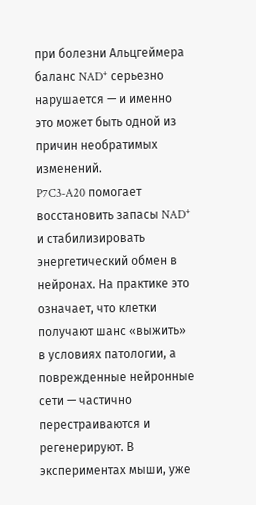при болезни Альцгеймера баланс NAD⁺ серьезно нарушается — и именно это может быть одной из причин необратимых изменений.
P7C3-A20 помогает восстановить запасы NAD⁺ и стабилизировать энергетический обмен в нейронах. На практике это означает, что клетки получают шанс «выжить» в условиях патологии, а поврежденные нейронные сети — частично перестраиваются и регенерируют. В экспериментах мыши, уже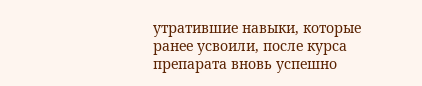утратившие навыки, которые ранее усвоили, после курса препарата вновь успешно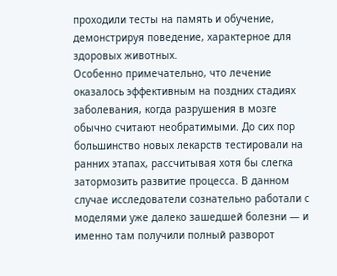проходили тесты на память и обучение, демонстрируя поведение, характерное для здоровых животных.
Особенно примечательно, что лечение оказалось эффективным на поздних стадиях заболевания, когда разрушения в мозге обычно считают необратимыми. До сих пор большинство новых лекарств тестировали на ранних этапах, рассчитывая хотя бы слегка затормозить развитие процесса. В данном случае исследователи сознательно работали с моделями уже далеко зашедшей болезни — и именно там получили полный разворот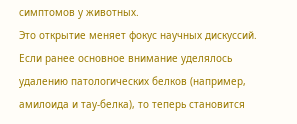симптомов у животных.
Это открытие меняет фокус научных дискуссий. Если ранее основное внимание уделялось удалению патологических белков (например, амилоида и тау-белка), то теперь становится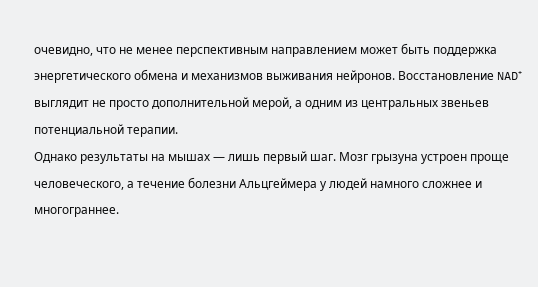очевидно, что не менее перспективным направлением может быть поддержка энергетического обмена и механизмов выживания нейронов. Восстановление NAD⁺ выглядит не просто дополнительной мерой, а одним из центральных звеньев потенциальной терапии.
Однако результаты на мышах — лишь первый шаг. Мозг грызуна устроен проще человеческого, а течение болезни Альцгеймера у людей намного сложнее и многограннее.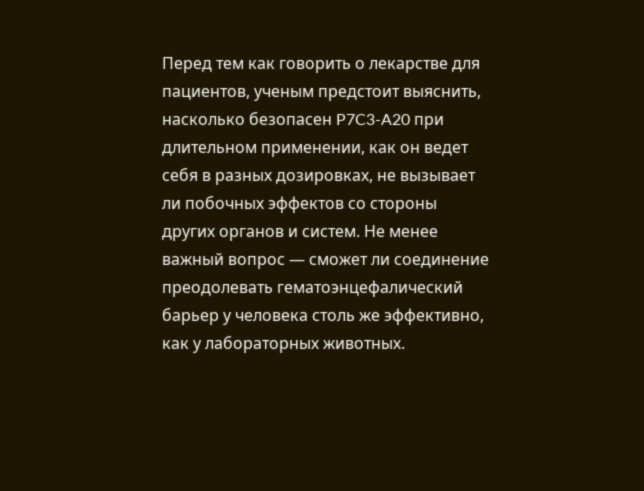Перед тем как говорить о лекарстве для пациентов, ученым предстоит выяснить, насколько безопасен P7C3-A20 при длительном применении, как он ведет себя в разных дозировках, не вызывает ли побочных эффектов со стороны других органов и систем. Не менее важный вопрос — сможет ли соединение преодолевать гематоэнцефалический барьер у человека столь же эффективно, как у лабораторных животных.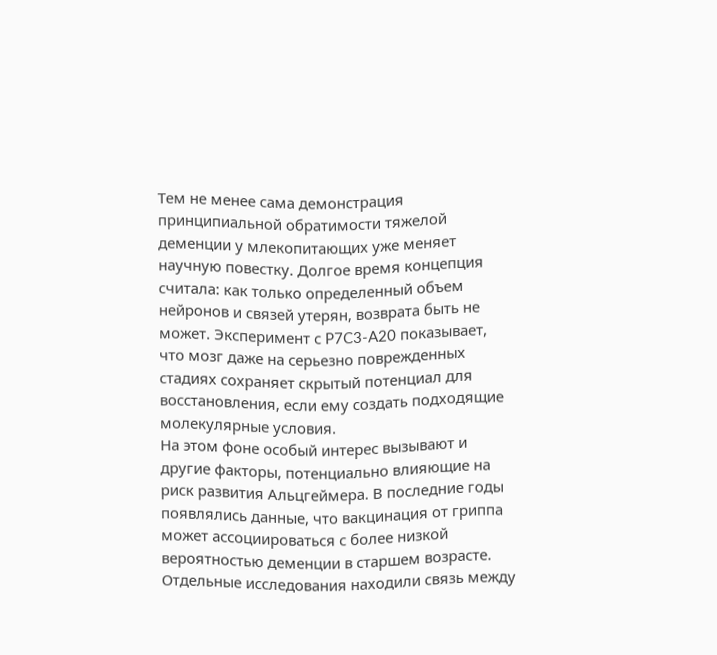Тем не менее сама демонстрация принципиальной обратимости тяжелой деменции у млекопитающих уже меняет научную повестку. Долгое время концепция считала: как только определенный объем нейронов и связей утерян, возврата быть не может. Эксперимент с P7C3-A20 показывает, что мозг даже на серьезно поврежденных стадиях сохраняет скрытый потенциал для восстановления, если ему создать подходящие молекулярные условия.
На этом фоне особый интерес вызывают и другие факторы, потенциально влияющие на риск развития Альцгеймера. В последние годы появлялись данные, что вакцинация от гриппа может ассоциироваться с более низкой вероятностью деменции в старшем возрасте. Отдельные исследования находили связь между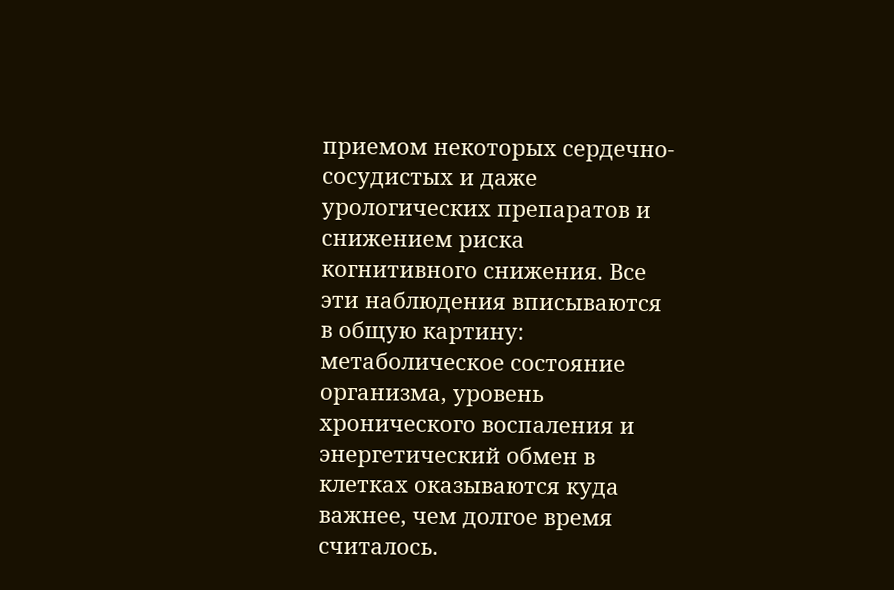приемом некоторых сердечно-сосудистых и даже урологических препаратов и снижением риска когнитивного снижения. Все эти наблюдения вписываются в общую картину: метаболическое состояние организма, уровень хронического воспаления и энергетический обмен в клетках оказываются куда важнее, чем долгое время считалось.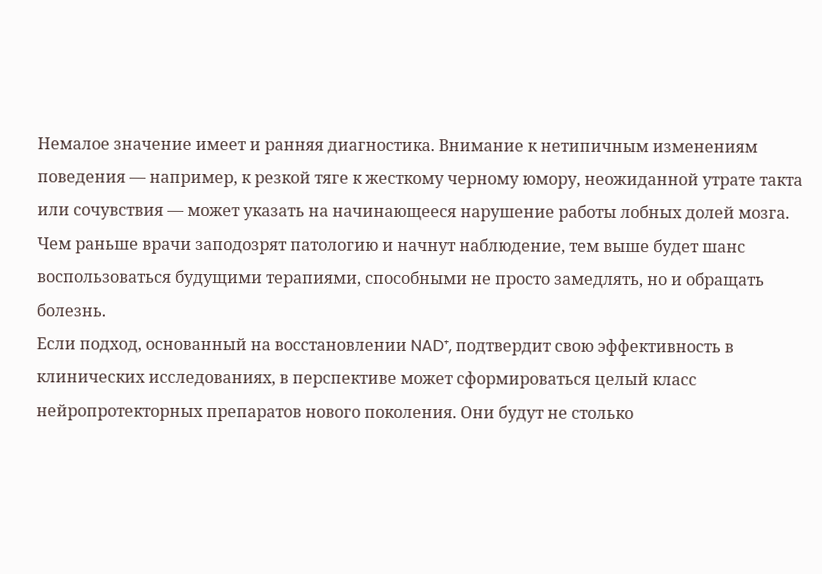Немалое значение имеет и ранняя диагностика. Внимание к нетипичным изменениям поведения — например, к резкой тяге к жесткому черному юмору, неожиданной утрате такта или сочувствия — может указать на начинающееся нарушение работы лобных долей мозга. Чем раньше врачи заподозрят патологию и начнут наблюдение, тем выше будет шанс воспользоваться будущими терапиями, способными не просто замедлять, но и обращать болезнь.
Если подход, основанный на восстановлении NAD⁺, подтвердит свою эффективность в клинических исследованиях, в перспективе может сформироваться целый класс нейропротекторных препаратов нового поколения. Они будут не столько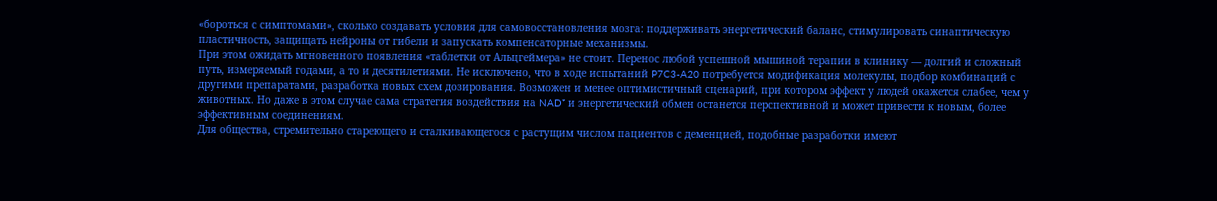«бороться с симптомами», сколько создавать условия для самовосстановления мозга: поддерживать энергетический баланс, стимулировать синаптическую пластичность, защищать нейроны от гибели и запускать компенсаторные механизмы.
При этом ожидать мгновенного появления «таблетки от Альцгеймера» не стоит. Перенос любой успешной мышиной терапии в клинику — долгий и сложный путь, измеряемый годами, а то и десятилетиями. Не исключено, что в ходе испытаний P7C3-A20 потребуется модификация молекулы, подбор комбинаций с другими препаратами, разработка новых схем дозирования. Возможен и менее оптимистичный сценарий, при котором эффект у людей окажется слабее, чем у животных. Но даже в этом случае сама стратегия воздействия на NAD⁺ и энергетический обмен останется перспективной и может привести к новым, более эффективным соединениям.
Для общества, стремительно стареющего и сталкивающегося с растущим числом пациентов с деменцией, подобные разработки имеют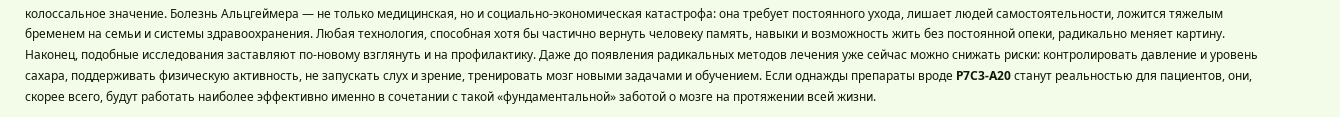колоссальное значение. Болезнь Альцгеймера — не только медицинская, но и социально-экономическая катастрофа: она требует постоянного ухода, лишает людей самостоятельности, ложится тяжелым бременем на семьи и системы здравоохранения. Любая технология, способная хотя бы частично вернуть человеку память, навыки и возможность жить без постоянной опеки, радикально меняет картину.
Наконец, подобные исследования заставляют по-новому взглянуть и на профилактику. Даже до появления радикальных методов лечения уже сейчас можно снижать риски: контролировать давление и уровень сахара, поддерживать физическую активность, не запускать слух и зрение, тренировать мозг новыми задачами и обучением. Если однажды препараты вроде P7C3-A20 станут реальностью для пациентов, они, скорее всего, будут работать наиболее эффективно именно в сочетании с такой «фундаментальной» заботой о мозге на протяжении всей жизни.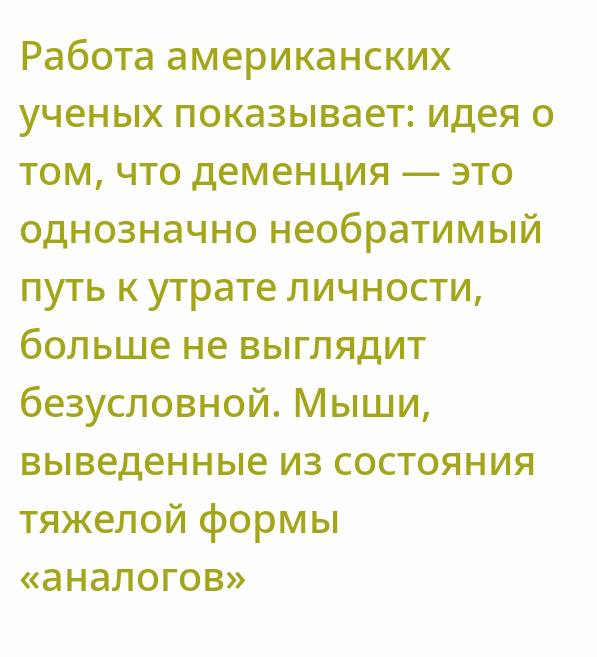Работа американских ученых показывает: идея о том, что деменция — это однозначно необратимый путь к утрате личности, больше не выглядит безусловной. Мыши, выведенные из состояния тяжелой формы «аналогов»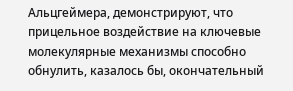Альцгеймера, демонстрируют, что прицельное воздействие на ключевые молекулярные механизмы способно обнулить, казалось бы, окончательный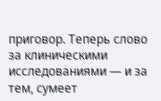приговор. Теперь слово за клиническими исследованиями — и за тем, сумеет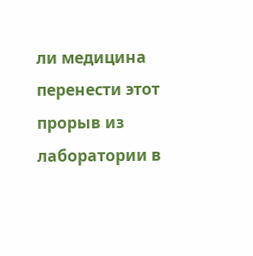ли медицина перенести этот прорыв из лаборатории в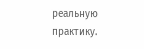реальную практику.